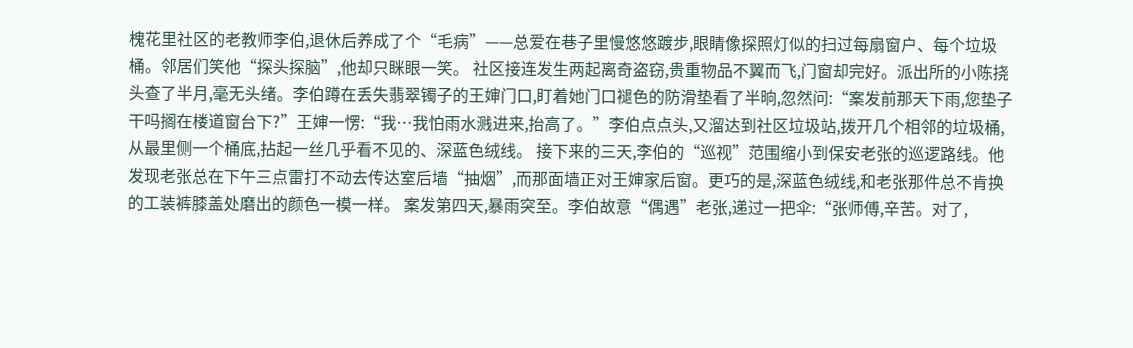槐花里社区的老教师李伯,退休后养成了个“毛病”——总爱在巷子里慢悠悠踱步,眼睛像探照灯似的扫过每扇窗户、每个垃圾桶。邻居们笑他“探头探脑”,他却只眯眼一笑。 社区接连发生两起离奇盗窃,贵重物品不翼而飞,门窗却完好。派出所的小陈挠头查了半月,毫无头绪。李伯蹲在丢失翡翠镯子的王婶门口,盯着她门口褪色的防滑垫看了半晌,忽然问:“案发前那天下雨,您垫子干吗搁在楼道窗台下?”王婶一愣:“我…我怕雨水溅进来,抬高了。”李伯点点头,又溜达到社区垃圾站,拨开几个相邻的垃圾桶,从最里侧一个桶底,拈起一丝几乎看不见的、深蓝色绒线。 接下来的三天,李伯的“巡视”范围缩小到保安老张的巡逻路线。他发现老张总在下午三点雷打不动去传达室后墙“抽烟”,而那面墙正对王婶家后窗。更巧的是,深蓝色绒线,和老张那件总不肯换的工装裤膝盖处磨出的颜色一模一样。 案发第四天,暴雨突至。李伯故意“偶遇”老张,递过一把伞:“张师傅,辛苦。对了,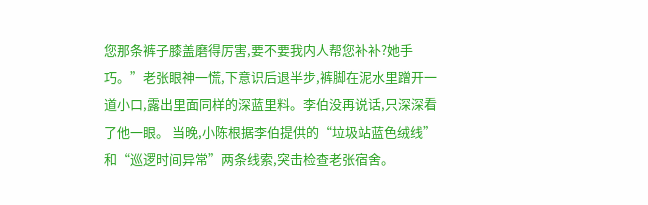您那条裤子膝盖磨得厉害,要不要我内人帮您补补?她手巧。”老张眼神一慌,下意识后退半步,裤脚在泥水里蹭开一道小口,露出里面同样的深蓝里料。李伯没再说话,只深深看了他一眼。 当晚,小陈根据李伯提供的“垃圾站蓝色绒线”和“巡逻时间异常”两条线索,突击检查老张宿舍。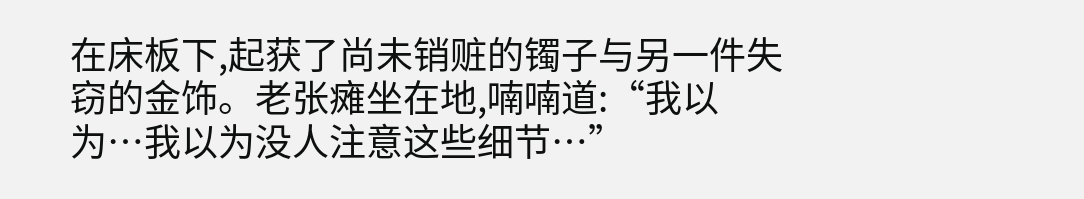在床板下,起获了尚未销赃的镯子与另一件失窃的金饰。老张瘫坐在地,喃喃道:“我以为…我以为没人注意这些细节…”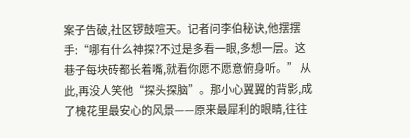案子告破,社区锣鼓喧天。记者问李伯秘诀,他摆摆手:“哪有什么神探?不过是多看一眼,多想一层。这巷子每块砖都长着嘴,就看你愿不愿意俯身听。” 从此,再没人笑他“探头探脑”。那小心翼翼的背影,成了槐花里最安心的风景——原来最犀利的眼睛,往往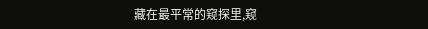藏在最平常的窥探里,窥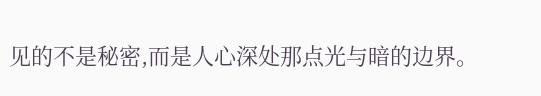见的不是秘密,而是人心深处那点光与暗的边界。